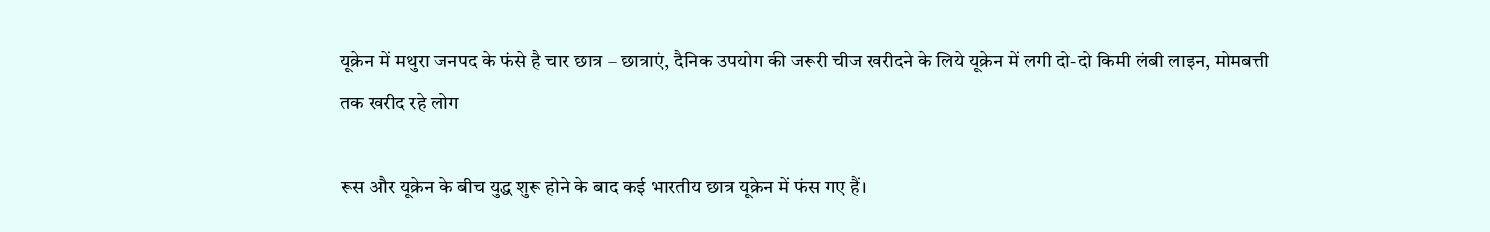यूक्रेन में मथुरा जनपद के फंसे है चार छात्र – छात्राएं, दैनिक उपयोग की जरूरी चीज खरीदने के लिये यूक्रेन में लगी दो-दो किमी लंबी लाइन, मोमबत्ती तक खरीद रहे लोग

रूस और यूक्रेन के बीच युद्ध शुरू होने के बाद कई भारतीय छात्र यूक्रेन में फंस गए हैं।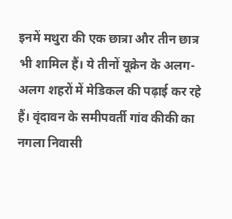इनमें मथुरा की एक छात्रा और तीन छात्र भी शामिल हैं। ये तीनों यूक्रेन के अलग-अलग शहरों में मेडिकल की पढ़ाई कर रहे हैं। वृंदावन के समीपवर्ती गांव कीकी का नगला निवासी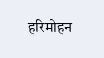हरिमोहन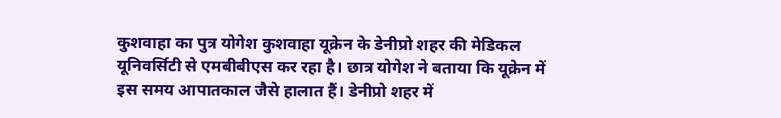कुशवाहा का पुत्र योगेश कुशवाहा यूक्रेन के डेनीप्रो शहर की मेडिकल यूनिवर्सिटी से एमबीबीएस कर रहा है। छात्र योगेश ने बताया कि यूक्रेन में इस समय आपातकाल जैसे हालात हैं। डेनीप्रो शहर में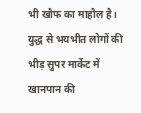भी खौफ का माहौल है। युद्ध से भयभीत लोगों की भीड़ सुपर मार्केट में खानपान की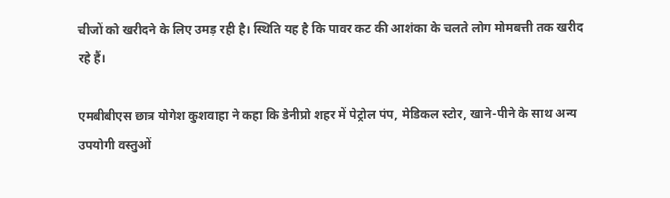चीजों को खरीदने के लिए उमड़ रही है। स्थिति यह है कि पावर कट की आशंका के चलते लोग मोमबत्ती तक खरीद रहे हैं।

एमबीबीएस छात्र योगेश कुशवाहा ने कहा कि डेनीप्रो शहर में पेट्रोल पंप, मेडिकल स्टोर, खाने-पीने के साथ अन्य उपयोगी वस्तुओं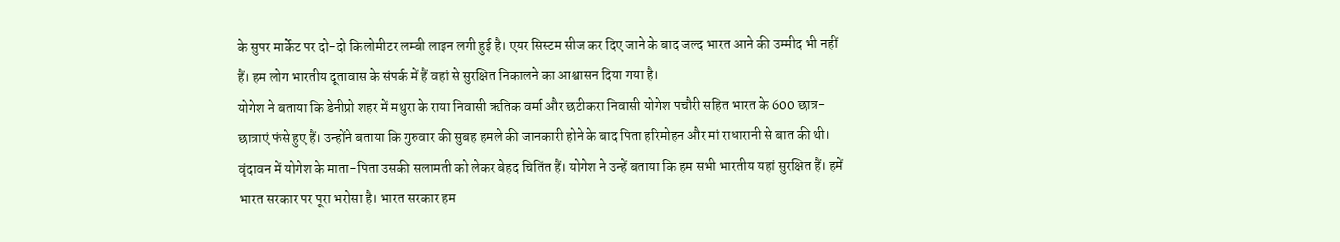के सुपर मार्केट पर दो-दो किलोमीटर लम्बी लाइन लगी हुई है। एयर सिस्टम सीज कर दिए जाने के बाद जल्द भारत आने की उम्मीद भी नहीं हैं। हम लोग भारतीय दूतावास के संपर्क में हैं वहां से सुरक्षित निकालने का आश्वासन दिया गया है।
योगेश ने बताया कि डेनीप्रो शहर में मथुरा के राया निवासी ऋतिक वर्मा और छटीकरा निवासी योगेश पचौरी सहित भारत के 600 छात्र-छात्राएं फंसे हुए हैं। उन्होंने बताया कि गुरुवार की सुबह हमले की जानकारी होने के बाद पिता हरिमोहन और मां राधारानी से बात की थी।
वृंदावन में योगेश के माता-पिता उसकी सलामती को लेकर बेहद चितिंत हैं। योगेश ने उन्हें बताया कि हम सभी भारतीय यहां सुरक्षित हैं। हमें भारत सरकार पर पूरा भरोसा है। भारत सरकार हम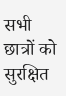सभी छात्रों को सुरक्षित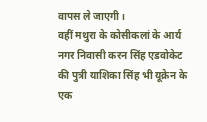वापस ले जाएगी।
वहीं मथुरा के कोसीकलां के आर्य नगर निवासी करन सिंह एडवोकेट की पुत्री याशिका सिंह भी यूक्रेन के एक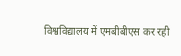विश्वविद्यालय में एमबीबीएस कर रही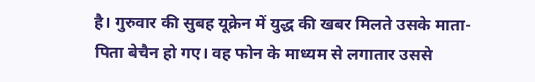है। गुरुवार की सुबह यूक्रेन में युद्ध की खबर मिलते उसके माता-पिता बेचैन हो गए। वह फोन के माध्यम से लगातार उससे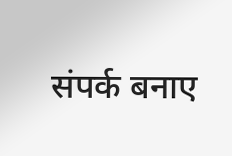संपर्क बनाए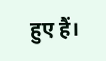हुए हैं।